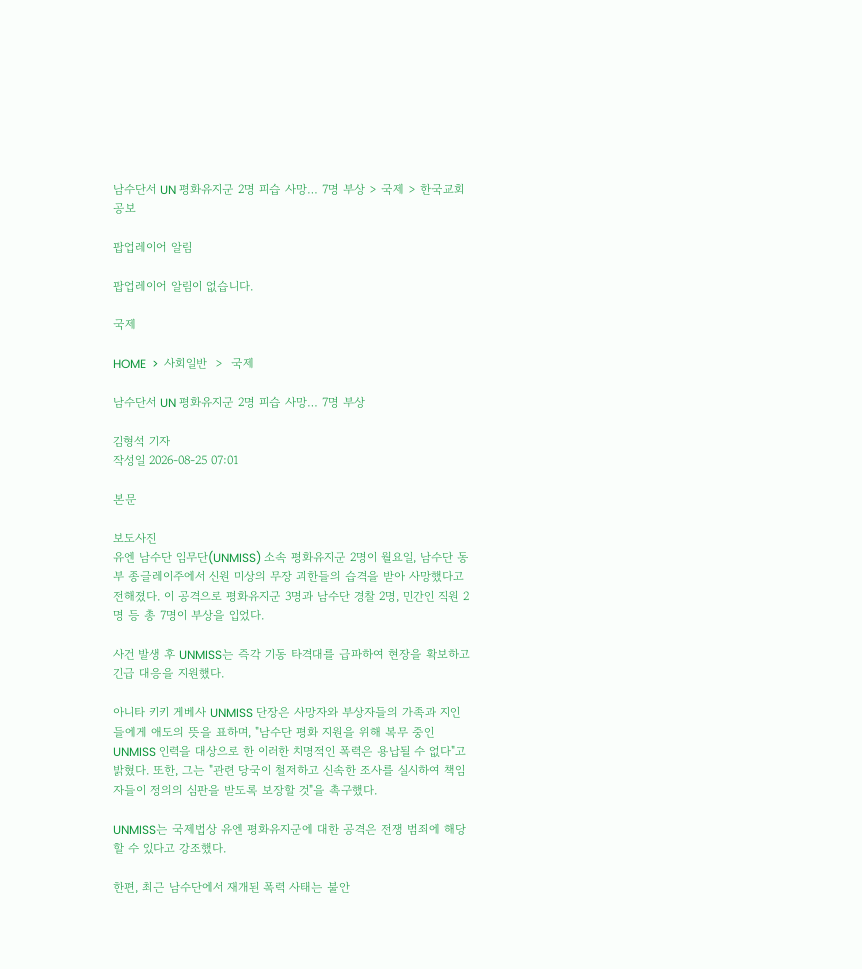남수단서 UN 평화유지군 2명 피습 사망… 7명 부상 > 국제 > 한국교회공보

팝업레이어 알림

팝업레이어 알림이 없습니다.

국제

HOME  >  사회일반  >  국제

남수단서 UN 평화유지군 2명 피습 사망… 7명 부상

김형석 기자
작성일 2026-08-25 07:01

본문

보도사진
유엔 남수단 임무단(UNMISS) 소속 평화유지군 2명이 월요일, 남수단 동부 종글레이주에서 신원 미상의 무장 괴한들의 습격을 받아 사망했다고 전해졌다. 이 공격으로 평화유지군 3명과 남수단 경찰 2명, 민간인 직원 2명 등 총 7명이 부상을 입었다.

사건 발생 후 UNMISS는 즉각 기동 타격대를 급파하여 현장을 확보하고 긴급 대응을 지원했다.

아니타 키키 게베사 UNMISS 단장은 사망자와 부상자들의 가족과 지인들에게 애도의 뜻을 표하며, "남수단 평화 지원을 위해 복무 중인 UNMISS 인력을 대상으로 한 이러한 치명적인 폭력은 용납될 수 없다"고 밝혔다. 또한, 그는 "관련 당국이 철저하고 신속한 조사를 실시하여 책임자들이 정의의 심판을 받도록 보장할 것"을 촉구했다.

UNMISS는 국제법상 유엔 평화유지군에 대한 공격은 전쟁 범죄에 해당할 수 있다고 강조했다.

한편, 최근 남수단에서 재개된 폭력 사태는 불안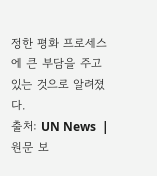정한 평화 프로세스에 큰 부담을 주고 있는 것으로 알려졌다.
출처: UN News  |  원문 보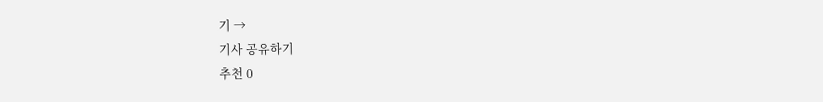기 →
기사 공유하기
추천 0